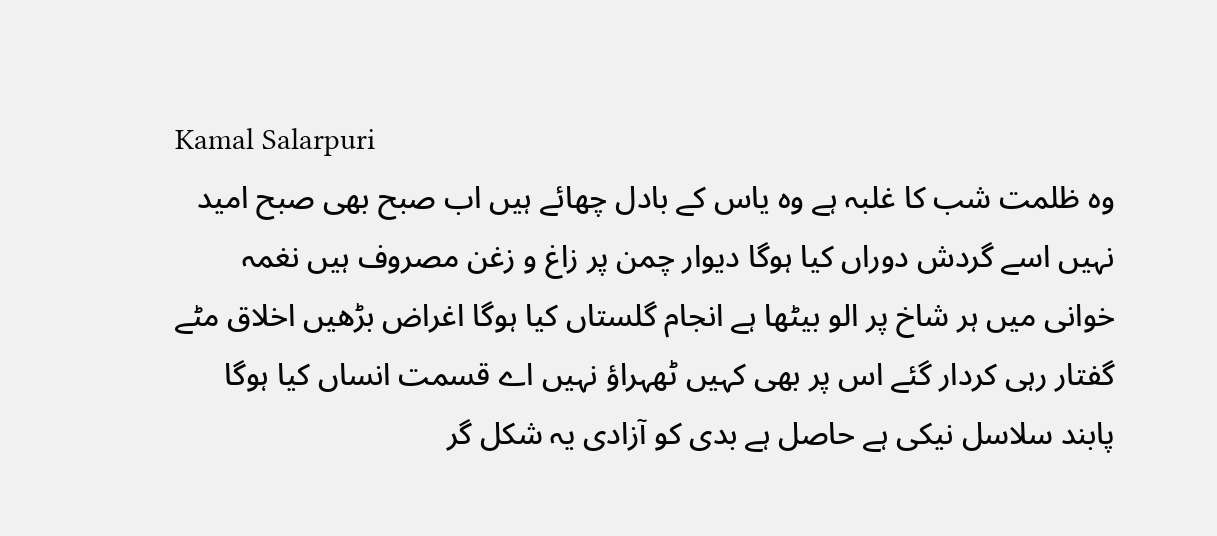Kamal Salarpuri
وہ ظلمت شب کا غلبہ ہے وہ یاس کے بادل چھائے ہیں اب صبح بھی صبح امید نہیں اسے گردش دوراں کیا ہوگا دیوار چمن پر زاغ و زغن مصروف ہیں نغمہ خوانی میں ہر شاخ پر الو بیٹھا ہے انجام گلستاں کیا ہوگا اغراض بڑھیں اخلاق مٹے گفتار رہی کردار گئے اس پر بھی کہیں ٹھہراؤ نہیں اے قسمت انساں کیا ہوگا پابند سلاسل نیکی ہے حاصل ہے بدی کو آزادی یہ شکل گر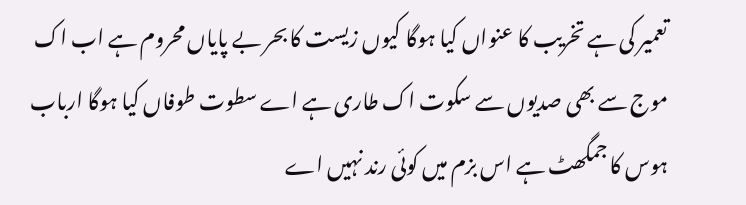تعمیر کی ہے تخریب کا عنواں کیا ہوگا کیوں زیست کا بحر بے پایاں محروم ہے اب اک موج سے بھی صدیوں سے سکوت اک طاری ہے اے سطوت طوفاں کیا ہوگا ارباب ہوس کا جمگھٹ ہے اس بزم میں کوئی رند نہیں اے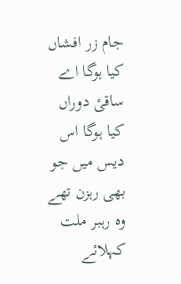جام زر افشاں کیا ہوگا اے ساقیٔ دوراں کیا ہوگا اس دیس میں جو بھی رہزن تھے وہ رہبر ملت کہلائے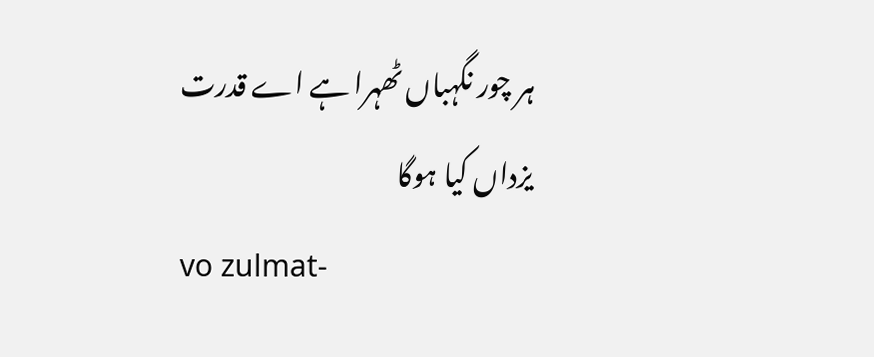ہر چور نگہباں ٹھہرا ہے اے قدرت یزداں کیا ہوگا
vo zulmat-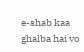e-shab kaa ghalba hai vo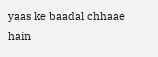yaas ke baadal chhaae hain